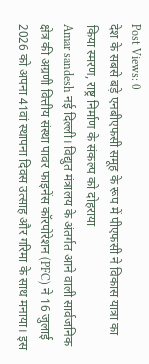Post Views: 0
देश के सबसे बड़े एनबीएफसी समूह के रूप में पीएफसी ने विकास यात्रा का किया स्मरण, राष्ट्र निर्माण के संकल्प को दोहराया
Amar sandesh नई दिल्ली। विद्युत मंत्रालय के अंतर्गत आने वाली सार्वजनिक क्षेत्र की अग्रणी वित्तीय संस्था पावर फाइनेंस कॉरपोरेशन (PFC) ने 16 जुलाई 2026 को अपना 41वां स्थापना दिवस उत्साह और गरिमा के साथ मनाया। इस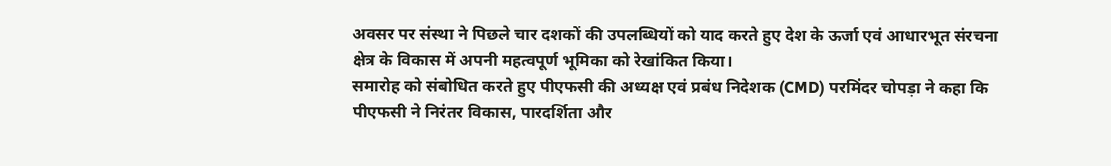अवसर पर संस्था ने पिछले चार दशकों की उपलब्धियों को याद करते हुए देश के ऊर्जा एवं आधारभूत संरचना क्षेत्र के विकास में अपनी महत्वपूर्ण भूमिका को रेखांकित किया।
समारोह को संबोधित करते हुए पीएफसी की अध्यक्ष एवं प्रबंध निदेशक (CMD) परमिंदर चोपड़ा ने कहा कि पीएफसी ने निरंतर विकास, पारदर्शिता और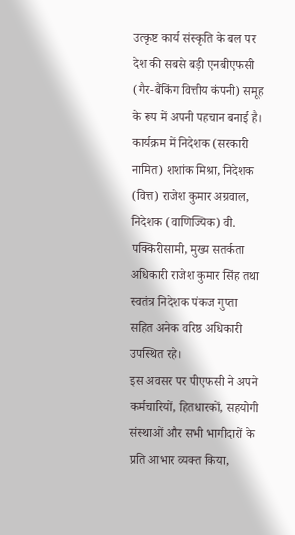उत्कृष्ट कार्य संस्कृति के बल पर देश की सबसे बड़ी एनबीएफसी (गैर-बैंकिंग वित्तीय कंपनी) समूह के रूप में अपनी पहचान बनाई है। कार्यक्रम में निदेशक (सरकारी नामित) शशांक मिश्रा, निदेशक (वित्त) राजेश कुमार अग्रवाल, निदेशक (वाणिज्यिक) वी. पक्किरीसामी, मुख्य सतर्कता अधिकारी राजेश कुमार सिंह तथा स्वतंत्र निदेशक पंकज गुप्ता सहित अनेक वरिष्ठ अधिकारी उपस्थित रहे।
इस अवसर पर पीएफसी ने अपने कर्मचारियों, हितधारकों, सहयोगी संस्थाओं और सभी भागीदारों के प्रति आभार व्यक्त किया,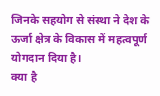जिनके सहयोग से संस्था ने देश के ऊर्जा क्षेत्र के विकास में महत्वपूर्ण योगदान दिया है।
क्या है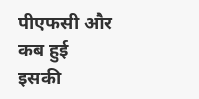पीएफसी और कब हुई इसकी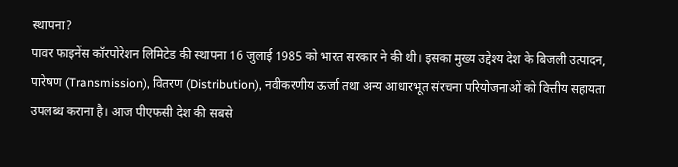स्थापना?
पावर फाइनेंस कॉरपोरेशन लिमिटेड की स्थापना 16 जुलाई 1985 को भारत सरकार ने की थी। इसका मुख्य उद्देश्य देश के बिजली उत्पादन, पारेषण (Transmission), वितरण (Distribution), नवीकरणीय ऊर्जा तथा अन्य आधारभूत संरचना परियोजनाओं को वित्तीय सहायता उपलब्ध कराना है। आज पीएफसी देश की सबसे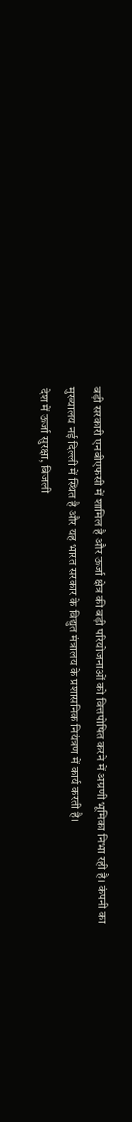बड़ी सरकारी एनबीएफसी में शामिल है और ऊर्जा क्षेत्र की बड़ी परियोजनाओं को वित्तपोषित करने में अग्रणी भूमिका निभा रही है। कंपनी का मुख्यालय नई दिल्ली में स्थित है और यह भारत सरकार के विद्युत मंत्रालय के प्रशासनिक नियंत्रण में कार्य करती है।
देश में ऊर्जा सुरक्षा, बिजली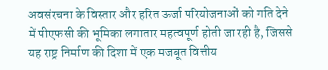अवसंरचना के विस्तार और हरित ऊर्जा परियोजनाओं को गति देने में पीएफसी की भूमिका लगातार महत्वपूर्ण होती जा रही है, जिससे यह राष्ट्र निर्माण की दिशा में एक मजबूत वित्तीय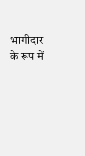भागीदार के रूप में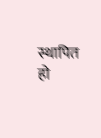स्थापित हो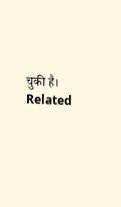चुकी है।
Related